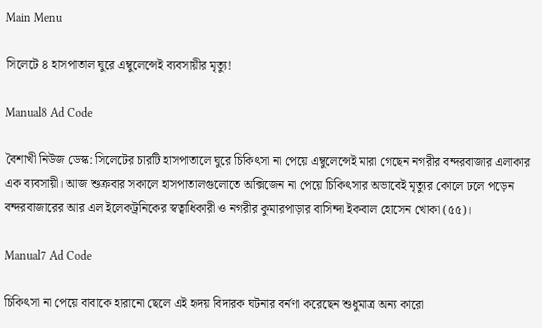Main Menu

সিলেটে ৪ হাসপাতাল ঘুরে এম্বুলেন্সেই ব্যবসায়ীর মৃত্যু!

Manual8 Ad Code

বৈশাখী নিউজ ডেস্ক: সিলেটের চারটি হাসপাতালে ঘুরে চিকিৎসা না পেয়ে এম্বুলেন্সেই মারা গেছেন নগরীর বন্দরবাজার এলাকার এক ব্যবসায়ী। আজ শুক্রবার সকালে হাসপাতালগুলোতে অক্সিজেন না পেয়ে চিকিৎসার অভাবেই মৃত্যুর কোলে ঢলে পড়েন বন্দরবাজারের আর এল ইলেকট্রনিকের স্বত্বাধিকারী ও নগরীর কুমারপাড়ার বাসিন্দা ইকবাল হোসেন খোকা (৫৫)।

Manual7 Ad Code

চিকিৎসা না পেয়ে বাবাকে হারানো ছেলে এই হৃদয় বিদারক ঘটনার বর্নণা করেছেন শুধুমাত্র অন্য কারো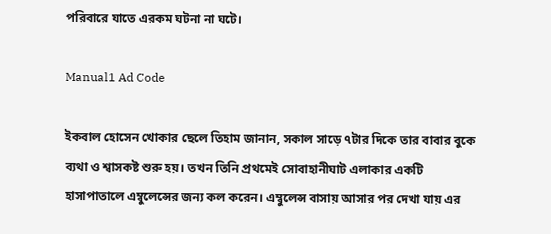পরিবারে যাতে এরকম ঘটনা না ঘটে।

Manual1 Ad Code

ইকবাল হোসেন খোকার ছেলে তিহাম জানান, সকাল সাড়ে ৭টার দিকে তার বাবার বুকে ব্যথা ও শ্বাসকষ্ট শুরু হয়। তখন তিনি প্রথমেই সোবাহানীঘাট এলাকার একটি হাসাপাতালে এম্বুলেন্সের জন্য কল করেন। এম্বুলেন্স বাসায় আসার পর দেখা যায় এর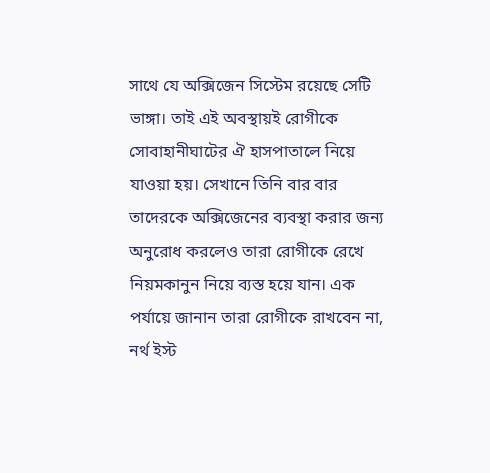সাথে যে অক্সিজেন সিস্টেম রয়েছে সেটি ভাঙ্গা। তাই এই অবস্থায়ই রোগীকে সোবাহানীঘাটের ঐ হাসপাতালে নিয়ে যাওয়া হয়। সেখানে তিনি বার বার তাদেরকে অক্সিজেনের ব্যবস্থা করার জন্য অনুরোধ করলেও তারা রোগীকে রেখে নিয়মকানুন নিয়ে ব্যস্ত হয়ে যান। এক পর্যায়ে জানান তারা রোগীকে রাখবেন না, নর্থ ইস্ট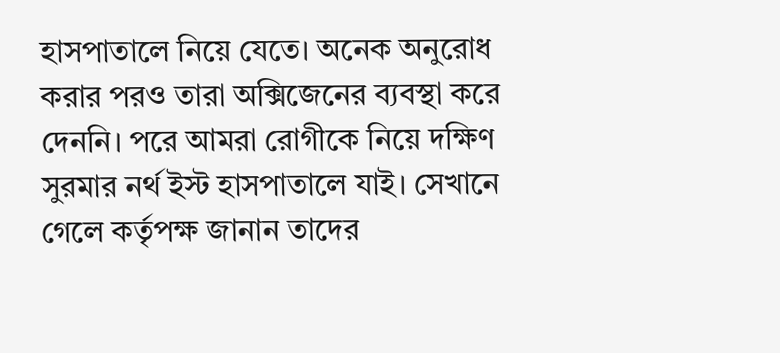হাসপাতালে নিয়ে যেতে। অনেক অনুরোধ করার পরও তারা অক্সিজেনের ব্যবস্থা করে দেননি। পরে আমরা রোগীকে নিয়ে দক্ষিণ সুরমার নর্থ ইস্ট হাসপাতালে যাই। সেখানে গেলে কর্তৃপক্ষ জানান তাদের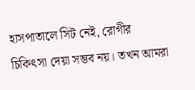হাসপাতালে সিট নেই, রোগীর চিকিৎসা দেয়া সম্ভব নয়। তখন আমরা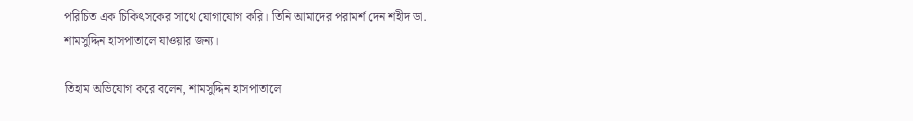পরিচিত এক চিকিৎসকের সাথে যোগাযোগ করি। তিনি আমাদের পরামর্শ দেন শহীদ ডা. শামসুদ্দিন হাসপাতালে যাওয়ার জন্য।

তিহাম অভিযোগ করে বলেন, শামসুদ্দিন হাসপাতালে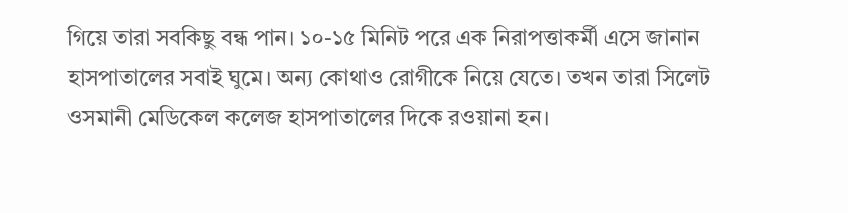গিয়ে তারা সবকিছু বন্ধ পান। ১০-১৫ মিনিট পরে এক নিরাপত্তাকর্মী এসে জানান হাসপাতালের সবাই ঘুমে। অন্য কোথাও রোগীকে নিয়ে যেতে। তখন তারা সিলেট ওসমানী মেডিকেল কলেজ হাসপাতালের দিকে রওয়ানা হন।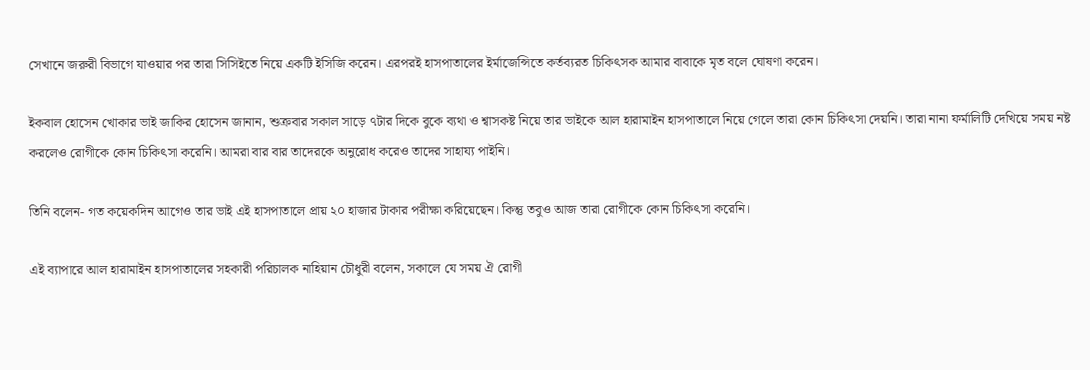সেখানে জরুরী বিভাগে যাওয়ার পর তারা সিসিইতে নিয়ে একটি ইসিজি করেন। এরপরই হাসপাতালের ইর্মাজেন্সিতে কর্তব্যরত চিকিৎসক আমার বাবাকে মৃত বলে ঘোষণা করেন।

ইকবাল হোসেন খোকার ভাই জাকির হোসেন জানান, শুক্রবার সকাল সাড়ে ৭টার দিকে বুকে ব্যথা ও শ্বাসকষ্ট নিয়ে তার ভাইকে আল হারামাইন হাসপাতালে নিয়ে গেলে তারা কোন চিকিৎসা দেয়নি। তারা নানা ফর্মালিটি দেখিয়ে সময় নষ্ট করলেও রোগীকে কোন চিকিৎসা করেনি। আমরা বার বার তাদেরকে অনুরোধ করেও তাদের সাহায্য পাইনি।

তিনি বলেন- গত কয়েকদিন আগেও তার ভাই এই হাসপাতালে প্রায় ২০ হাজার টাকার পরীক্ষা করিয়েছেন। কিন্তু তবুও আজ তারা রোগীকে কোন চিকিৎসা করেনি।

এই ব্যাপারে আল হারামাইন হাসপাতালের সহকারী পরিচালক নাহিয়ান চৌধুরী বলেন, সকালে যে সময় ঐ রোগী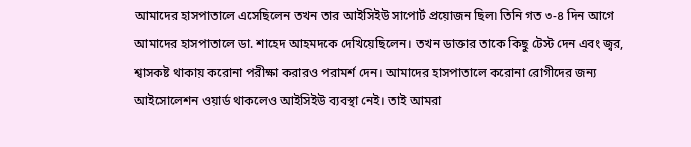আমাদের হাসপাতালে এসেছিলেন তখন তার আইসিইউ সাপোর্ট প্রয়োজন ছিল৷ তিনি গত ৩-৪ দিন আগে আমাদের হাসপাতালে ডা. শাহেদ আহমদকে দেখিয়েছিলেন। তখন ডাক্তার তাকে কিছু টেস্ট দেন এবং জ্বর, শ্বাসকষ্ট থাকায় করোনা পরীক্ষা করারও পরামর্শ দেন। আমাদের হাসপাতালে করোনা রোগীদের জন্য আইসোলেশন ওয়ার্ড থাকলেও আইসিইউ ব্যবস্থা নেই। তাই আমরা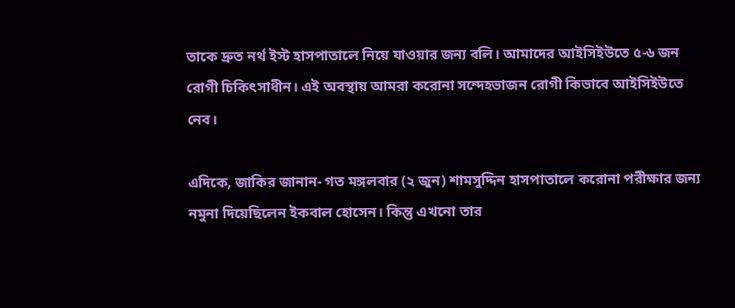তাকে দ্রুত নর্থ ইস্ট হাসপাতালে নিয়ে যাওয়ার জন্য বলি। আমাদের আইসিইউতে ৫-৬ জন রোগী চিকিৎসাধীন। এই অবস্থায় আমরা করোনা সন্দেহভাজন রোগী কিভাবে আইসিইউতে নেব।

এদিকে, জাকির জানান- গত মঙ্গলবার (২ জুন) শামসুদ্দিন হাসপাতালে করোনা পরীক্ষার জন্য নমুনা দিয়েছিলেন ইকবাল হোসেন। কিন্তু এখনো তার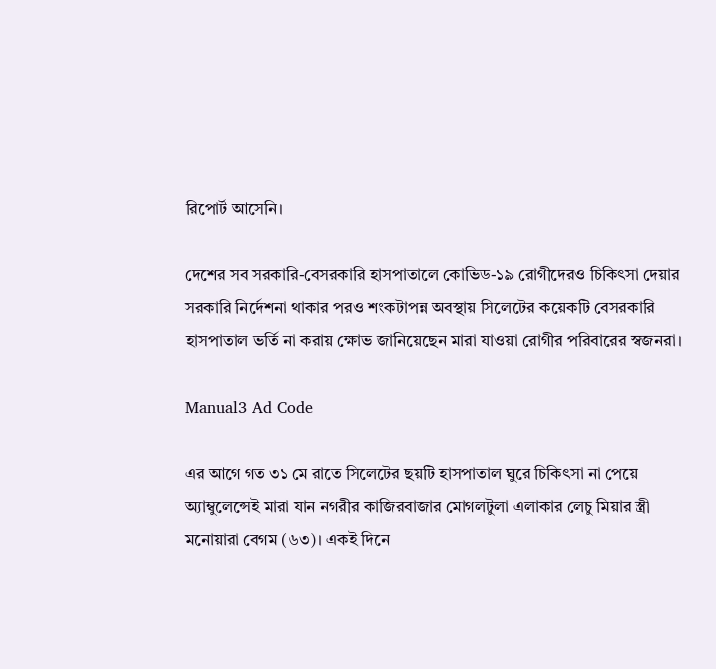রিপোর্ট আসেনি।

দেশের সব সরকারি-বেসরকারি হাসপাতালে কোভিড-১৯ রোগীদেরও চিকিৎসা দেয়ার সরকারি নির্দেশনা থাকার পরও শংকটাপন্ন অবস্থায় সিলেটের কয়েকটি বেসরকারি হাসপাতাল ভর্তি না করায় ক্ষোভ জানিয়েছেন মারা যাওয়া রোগীর পরিবারের স্বজনরা।

Manual3 Ad Code

এর আগে গত ৩১ মে রাতে সিলেটের ছয়টি হাসপাতাল ঘুরে চিকিৎসা না পেয়ে অ্যাম্বুলেন্সেই মারা যান নগরীর কাজিরবাজার মোগলটুলা এলাকার লেচু মিয়ার স্ত্রী মনোয়ারা বেগম (৬৩)। একই দিনে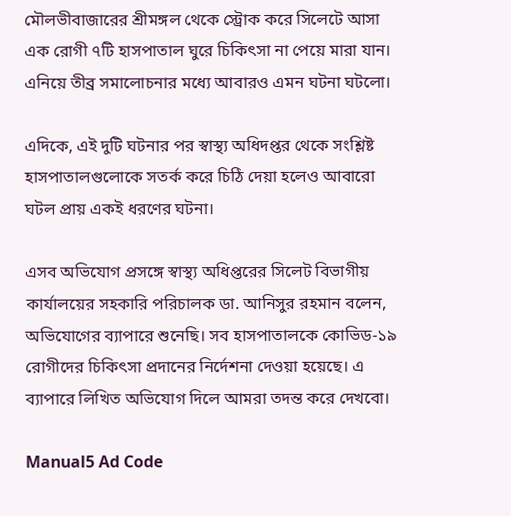মৌলভীবাজারের শ্রীমঙ্গল থেকে স্ট্রোক করে সিলেটে আসা এক রোগী ৭টি হাসপাতাল ঘুরে চিকিৎসা না পেয়ে মারা যান। এনিয়ে তীব্র সমালোচনার মধ্যে আবারও এমন ঘটনা ঘটলো।

এদিকে, এই দুটি ঘটনার পর স্বাস্থ্য অধিদপ্তর থেকে সংশ্লিষ্ট হাসপাতালগুলোকে সতর্ক করে চিঠি দেয়া হলেও আবারো ঘটল প্রায় একই ধরণের ঘটনা।

এসব অভিযোগ প্রসঙ্গে স্বাস্থ্য অধিপ্তরের সিলেট বিভাগীয় কার্যালয়ের সহকারি পরিচালক ডা. আনিসুর রহমান বলেন, অভিযোগের ব্যাপারে শুনেছি। সব হাসপাতালকে কোভিড-১৯ রোগীদের চিকিৎসা প্রদানের নির্দেশনা দেওয়া হয়েছে। এ ব্যাপারে লিখিত অভিযোগ দিলে আমরা তদন্ত করে দেখবো।

Manual5 Ad Code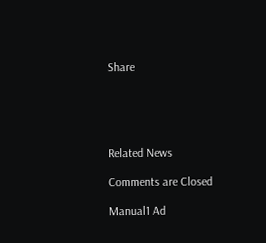Share





Related News

Comments are Closed

Manual1 Ad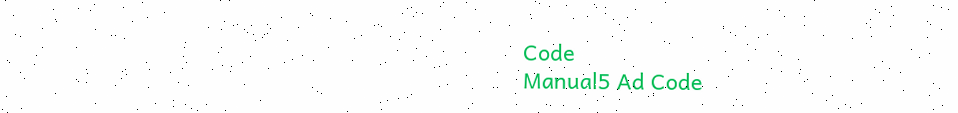Code
Manual5 Ad Code